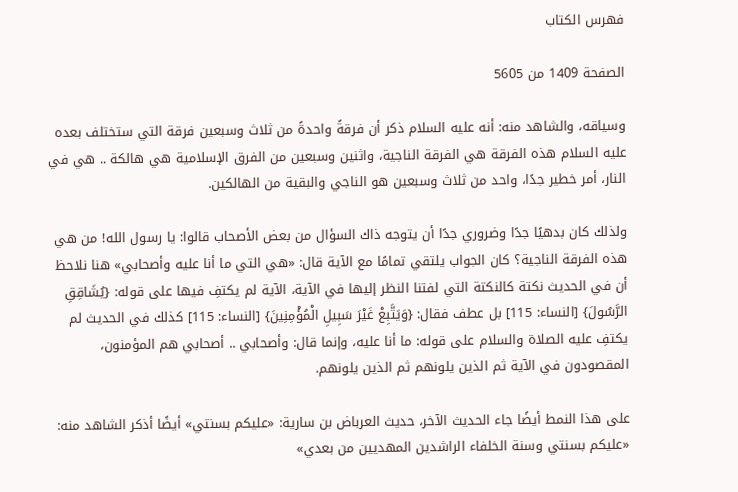فهرس الكتاب

الصفحة 1409 من 5605

وسياقه، والشاهد منه: أنه عليه السلام ذكر أن فرقةً واحدةً من ثلاث وسبعين فرقة التي ستختلف بعده عليه السلام هذه الفرقة هي الفرقة الناجية، واثنين وسبعين من الفرق الإسلامية هي هالكة .. هي في النار، أمر خطير جدًا، واحد من ثلاث وسبعين هو الناجي والبقية من الهالكين.

ولذلك كان بدهيًا جدًا وضروري جدًا أن يتوجه ذاك السؤال من بعض الأصحاب قالوا: يا رسول الله! من هي هذه الفرقة الناجية؟ كان الجواب يلتقي تمامًا مع الآية قال: «هي التي ما أنا عليه وأصحابي» هنا نلاحظ أن في الحديث نكتة كالنكتة التي لفتنا النظر إليها في الآية، الآية لم يكتفِ فيها على قوله: {يُشَاقِقِ الرَّسُولَ} [النساء: 115] بل عطف فقال: {وَيَتَّبِعْ غَيْرَ سَبِيلِ الْمُؤْمِنِينَ} [النساء: 115] كذلك في الحديث لم يكتفِ عليه الصلاة والسلام على قوله: ما أنا عليه، وإنما قال: وأصحابي .. أصحابي هم المؤمنون، المقصودون في الآية ثم الذين يلونهم ثم الذين يلونهم.

على هذا النمط أيضًا جاء الحديث الآخر، حديث العرباض بن سارية: «عليكم بسنتي» أيضًا أذكر الشاهد منه: «عليكم بسنتي وسنة الخلفاء الراشدين المهديين من بعدي»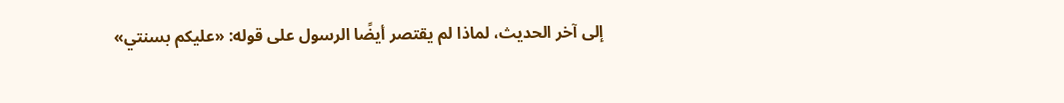إلى آخر الحديث، لماذا لم يقتصر أيضًا الرسول على قوله: «عليكم بسنتي»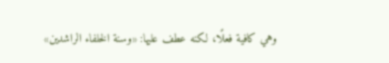وهي كافية فعلًا، لكنه عطف عليها: «وسنة الخلفاء الراشدين»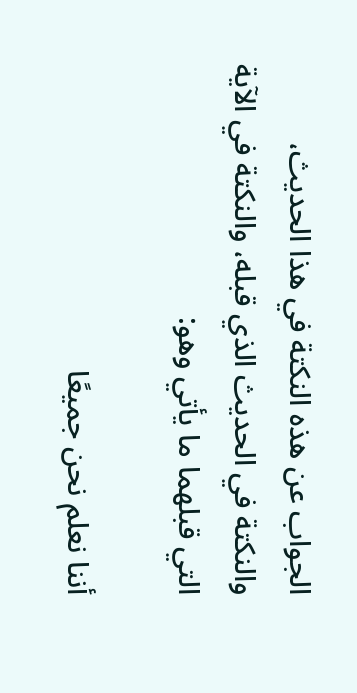الجواب عن هذه النكتة في هذا الحديث، والنكتة في الحديث الذي قبله، والنكتة في الآية التي قبلهما ما يأتي وهو:

أننا نعلم نحن جميعًا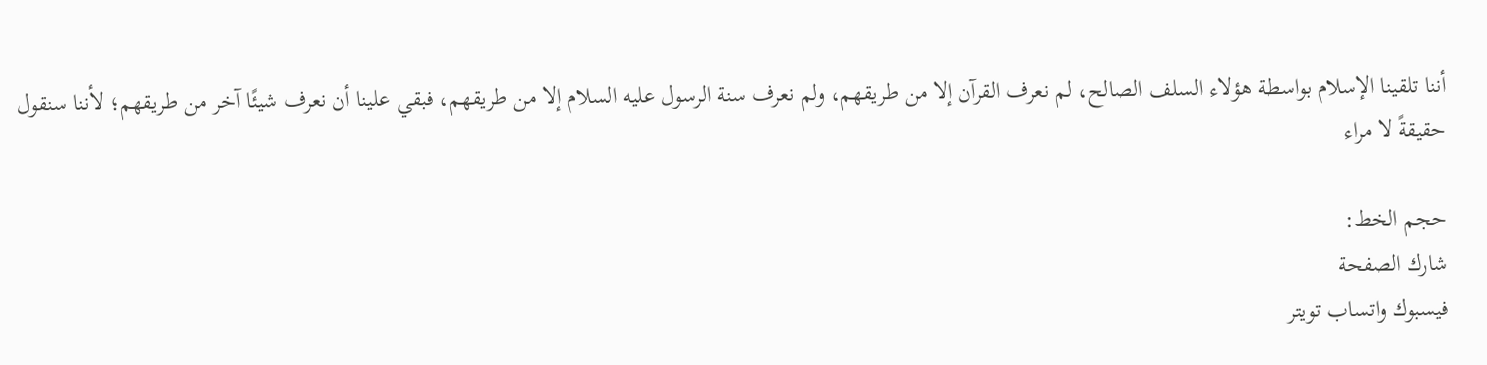أننا تلقينا الإسلام بواسطة هؤلاء السلف الصالح، لم نعرف القرآن إلا من طريقهم، ولم نعرف سنة الرسول عليه السلام إلا من طريقهم، فبقي علينا أن نعرف شيئًا آخر من طريقهم؛ لأننا سنقول حقيقةً لا مراء

حجم الخط:
شارك الصفحة
فيسبوك واتساب تويتر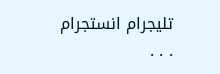تليجرام انستجرام
. . .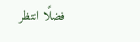فضلًا انتظر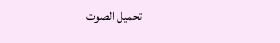تحميل الصوت